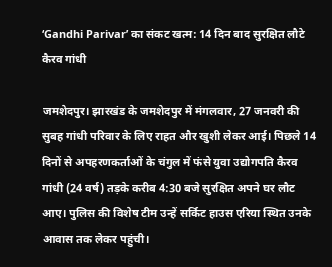‘Gandhi Parivar’ का संकट खत्म: 14 दिन बाद सुरक्षित लौटे कैरव गांधी

जमशेदपुर। झारखंड के जमशेदपुर में मंगलवार, 27 जनवरी की सुबह गांधी परिवार के लिए राहत और खुशी लेकर आई। पिछले 14 दिनों से अपहरणकर्ताओं के चंगुल में फंसे युवा उद्योगपति कैरव गांधी (24 वर्ष) तड़के करीब 4:30 बजे सुरक्षित अपने घर लौट आए। पुलिस की विशेष टीम उन्हें सर्किट हाउस एरिया स्थित उनके आवास तक लेकर पहुंची।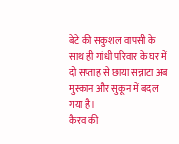बेटे की सकुशल वापसी के साथ ही गांधी परिवार के घर में दो सप्ताह से छाया सन्नाटा अब मुस्कान और सुकून में बदल गया है।
कैरव की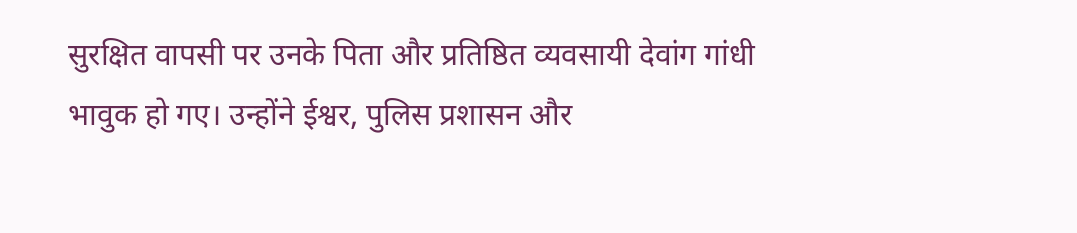सुरक्षित वापसी पर उनके पिता और प्रतिष्ठित व्यवसायी देवांग गांधी भावुक हो गए। उन्होंने ईश्वर, पुलिस प्रशासन और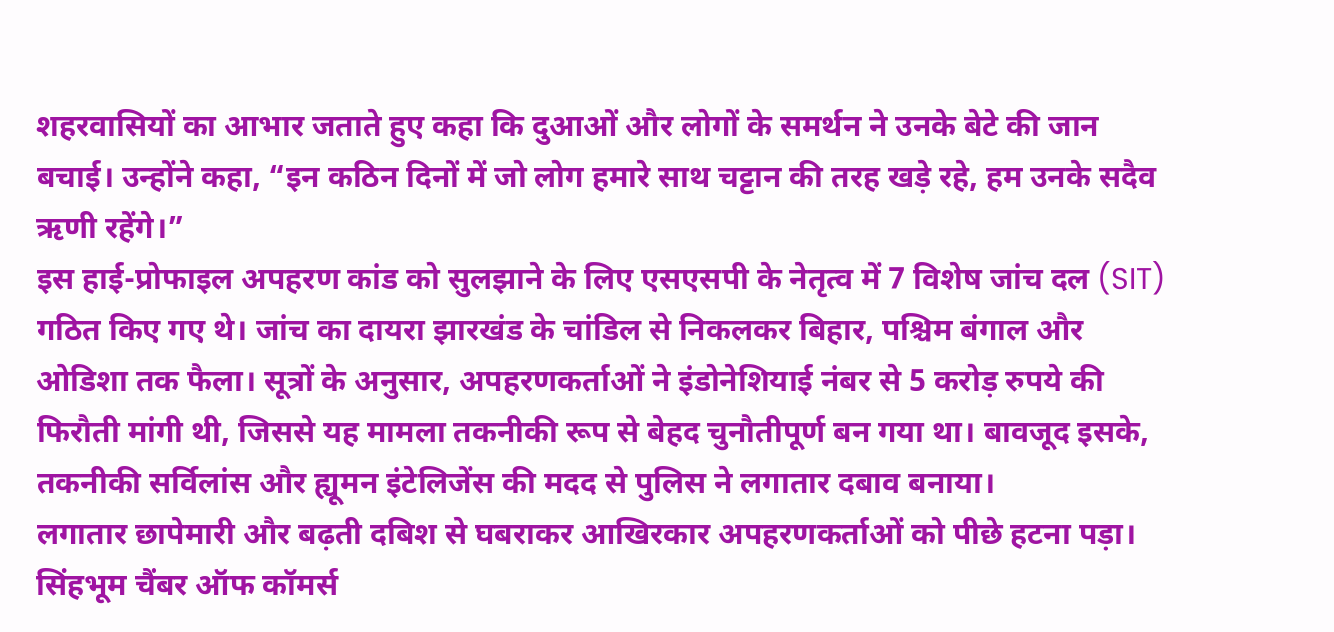शहरवासियों का आभार जताते हुए कहा कि दुआओं और लोगों के समर्थन ने उनके बेटे की जान बचाई। उन्होंने कहा, “इन कठिन दिनों में जो लोग हमारे साथ चट्टान की तरह खड़े रहे, हम उनके सदैव ऋणी रहेंगे।”
इस हाई-प्रोफाइल अपहरण कांड को सुलझाने के लिए एसएसपी के नेतृत्व में 7 विशेष जांच दल (SIT) गठित किए गए थे। जांच का दायरा झारखंड के चांडिल से निकलकर बिहार, पश्चिम बंगाल और ओडिशा तक फैला। सूत्रों के अनुसार, अपहरणकर्ताओं ने इंडोनेशियाई नंबर से 5 करोड़ रुपये की फिरौती मांगी थी, जिससे यह मामला तकनीकी रूप से बेहद चुनौतीपूर्ण बन गया था। बावजूद इसके, तकनीकी सर्विलांस और ह्यूमन इंटेलिजेंस की मदद से पुलिस ने लगातार दबाव बनाया।
लगातार छापेमारी और बढ़ती दबिश से घबराकर आखिरकार अपहरणकर्ताओं को पीछे हटना पड़ा। सिंहभूम चैंबर ऑफ कॉमर्स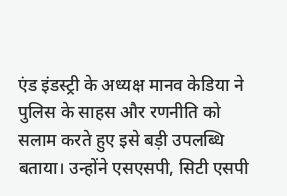एंड इंडस्ट्री के अध्यक्ष मानव केडिया ने पुलिस के साहस और रणनीति को सलाम करते हुए इसे बड़ी उपलब्धि बताया। उन्होंने एसएसपी, सिटी एसपी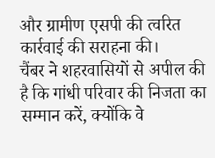और ग्रामीण एसपी की त्वरित कार्रवाई की सराहना की।
चैंबर ने शहरवासियों से अपील की है कि गांधी परिवार की निजता का सम्मान करें, क्योंकि वे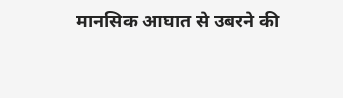मानसिक आघात से उबरने की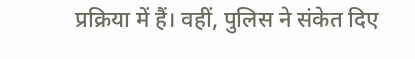प्रक्रिया में हैं। वहीं, पुलिस ने संकेत दिए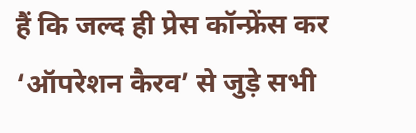हैं कि जल्द ही प्रेस कॉन्फ्रेंस कर ‘ऑपरेशन कैरव’ से जुड़े सभी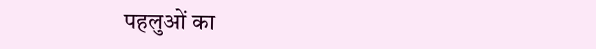पहलुओं का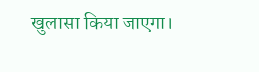खुलासा किया जाएगा।